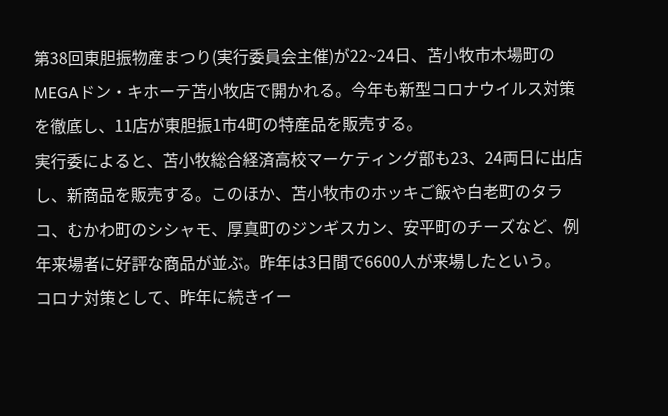第38回東胆振物産まつり(実行委員会主催)が22~24日、苫小牧市木場町のMEGAドン・キホーテ苫小牧店で開かれる。今年も新型コロナウイルス対策を徹底し、11店が東胆振1市4町の特産品を販売する。
実行委によると、苫小牧総合経済高校マーケティング部も23、24両日に出店し、新商品を販売する。このほか、苫小牧市のホッキご飯や白老町のタラコ、むかわ町のシシャモ、厚真町のジンギスカン、安平町のチーズなど、例年来場者に好評な商品が並ぶ。昨年は3日間で6600人が来場したという。
コロナ対策として、昨年に続きイー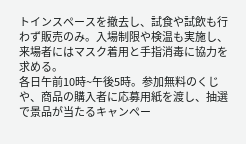トインスペースを撤去し、試食や試飲も行わず販売のみ。入場制限や検温も実施し、来場者にはマスク着用と手指消毒に協力を求める。
各日午前10時~午後5時。参加無料のくじや、商品の購入者に応募用紙を渡し、抽選で景品が当たるキャンペー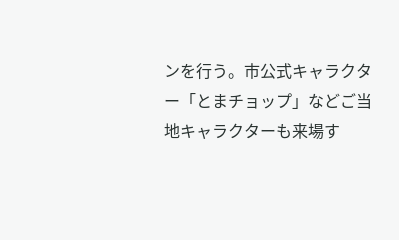ンを行う。市公式キャラクター「とまチョップ」などご当地キャラクターも来場す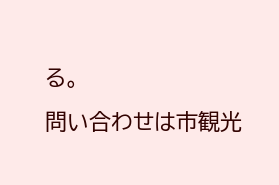る。
問い合わせは市観光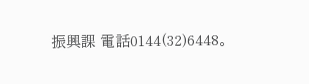振興課 電話0144(32)6448。